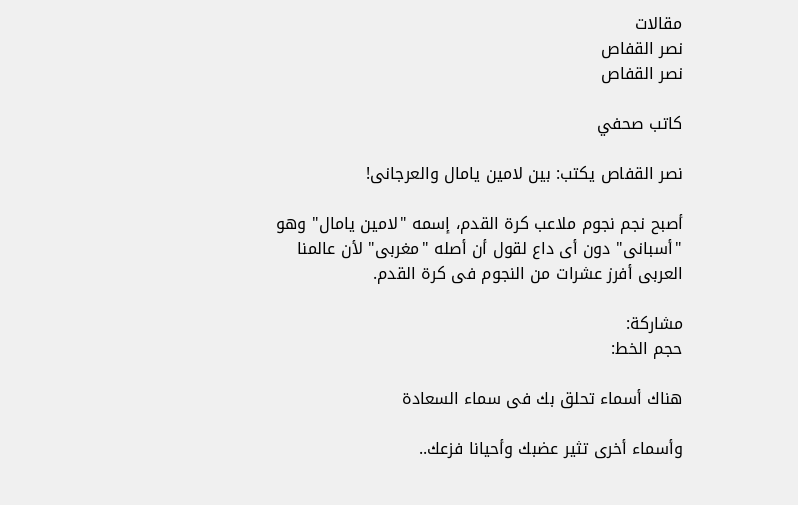مقالات
نصر القفاص
نصر القفاص

كاتب صحفي

نصر القفاص يكتب: بين لامين يامال والعرجانى!

أصبح نجم نجوم ملاعب كرة القدم، إسمه "لامين يامال" وهو "أسبانى" دون أى داع لقول أن أصله "مغربى" لأن عالمنا العربى أفرز عشرات من النجوم فى كرة القدم.

مشاركة:
حجم الخط:

هناك أسماء تحلق بك فى سماء السعادة

وأسماء أخرى تثير عضبك وأحيانا فزعك..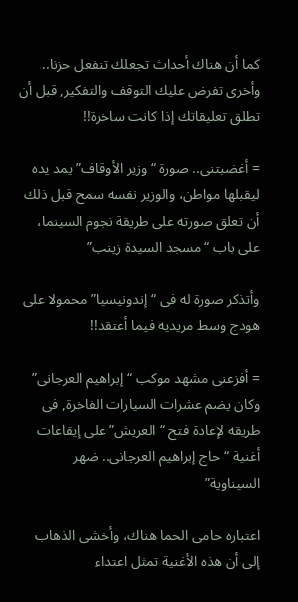كما أن هناك أحداث تجعلك تنفعل حزنا.. وأخرى تفرض عليك التوقف والتفكير, قبل أن تطلق تعليقاتك إذا كانت ساخرة!!

= أغضبتنى.. صورة “وزير الأوقاف” يمد يده ليقبلها مواطن، والوزير نفسه سمح قبل ذلك أن تعلق صورته على طريقة نجوم السينما، على باب “مسجد السيدة زينب”

وأتذكر صورة له فى “إندونيسيا” محمولا على هودج وسط مريديه فيما أعتقد!!

= أفزعنى مشهد موكب “إبراهيم العرجانى” وكان يضم عشرات السيارات الفاخرة, فى طريقه لإعادة فتح “العريش” على إيقاعات أغنية “حاج إبراهيم العرجانى.. ضهر السيناوية”

اعتباره حامى الحما هناك، وأخشى الذهاب إلى أن هذه الأغنية تمثل اعتداء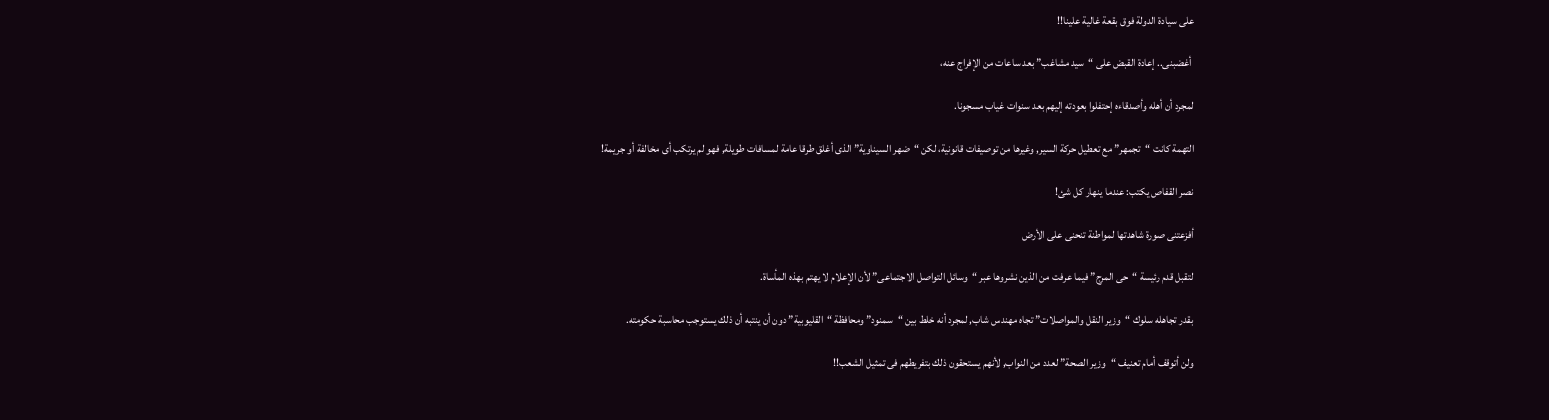على سيادة الدولة فوق بقعة غالية علينا!!

 أغضبنى.. إعادة القبض على “سيد مشاغب” بعد ساعات من الإفراج عنه،

لمجرد أن أهله وأصدقاءه إحتفلوا بعودته إليهم بعد سنوات غياب مسجونا.

التهمة كانت “تجمهر” مع تعطيل حركة السير, وغيرها من توصيفات قانونية، لكن “ضهر السيناوية” الذى أغلق طرقا عامة لمسافات طويلة, فهو لم يرتكب أى مخالفة أو جريمة!

نصر القفاص يكتب: عندما ينهار كل شئ!

أفزعتنى صورة شاهدتها لمواطنة تنحنى على الأرض

لتقبل قدم رئيسة “حى المرج” فيما عرفت من الذين نشروها عبر “وسائل التواصل الاجتماعى” لأن الإعلام لا يهتم بهذه المأساة.

بقدر تجاهله سلوك “وزير النقل والمواصلات” تجاه مهندس شاب, لمجرد أنه خلط بين “سمنود” ومحافظة “القليوبية” دون أن ينتبه أن ذلك يستوجب محاسبة حكومته.

ولن أتوقف أمام تعنيف “وزير الصحة” لعدد من النواب, لأنهم يستحقون ذلك بتفريطهم فى تمثيل الشعب!!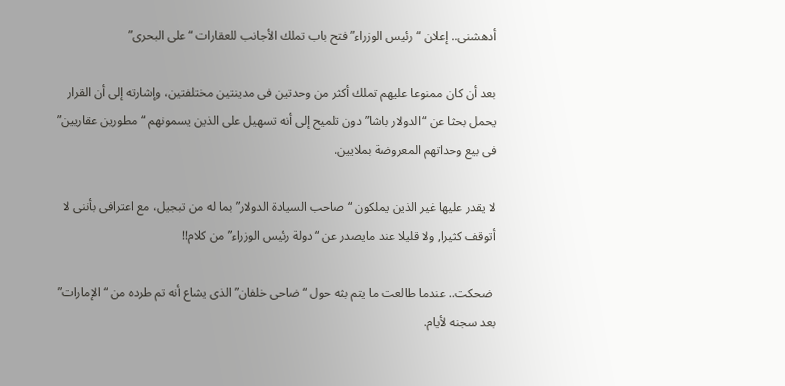أدهشنى.. إعلان “رئيس الوزراء” فتح باب تملك الأجانب للعقارات “على البحرى”

بعد أن كان ممنوعا عليهم تملك أكثر من وحدتين فى مدينتين مختلفتين، وإشارته إلى أن القرار يحمل بحثا عن “الدولار باشا” دون تلميح إلى أنه تسهيل على الذين يسمونهم “مطورين عقاريين” فى بيع وحداتهم المعروضة بملايين.

لا يقدر عليها غير الذين يملكون “صاحب السيادة الدولار” بما له من تبجيل، مع اعترافى بأننى لا أتوقف كثيرا, ولا قليلا عند مايصدر عن “دولة رئيس الوزراء” من كلام!!

 ضحكت.. عندما طالعت ما يتم بثه حول “ضاحى خلفان” الذى يشاع أنه تم طرده من “الإمارات” بعد سجنه لأيام.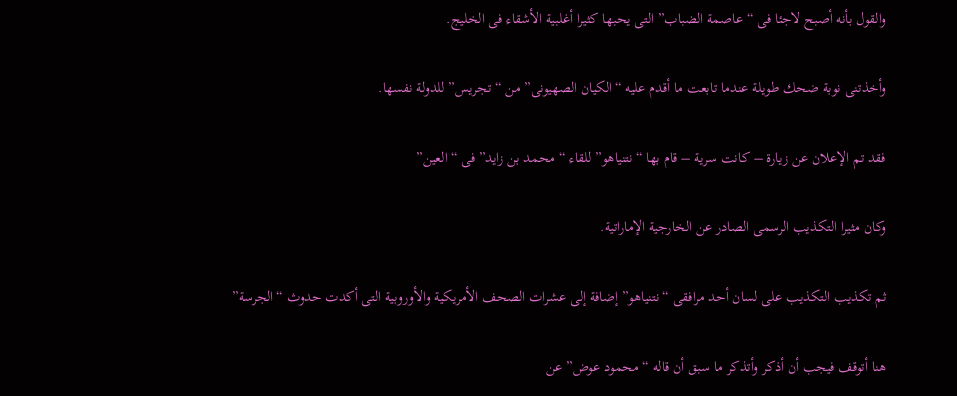والقول بأنه أصبح لاجئا فى “عاصمة الضباب” التى يحبها كثيرا أغلبية الأشقاء فى الخليج.

وأخذتنى نوبة ضحك طويلة عندما تابعت ما أقدم عليه “الكيان الصهيونى” من “تجريس” للدولة نفسها.

فقد تم الإعلان عن زيارة – كانت سرية – قام بها “نتنياهو” للقاء “محمد بن زايد” فى “العين”

وكان مثيرا التكذيب الرسمى الصادر عن الخارجية الإماراتية.

ثم تكذيب التكذيب على لسان أحد مرافقى “نتنياهو” إضافة إلى عشرات الصحف الأمريكية والأوروبية التى أكدت حدوث “الجرسة”

هنا أتوقف فيجب أن أذكر وأتذكر ما سبق أن قاله “محمود عوض” عن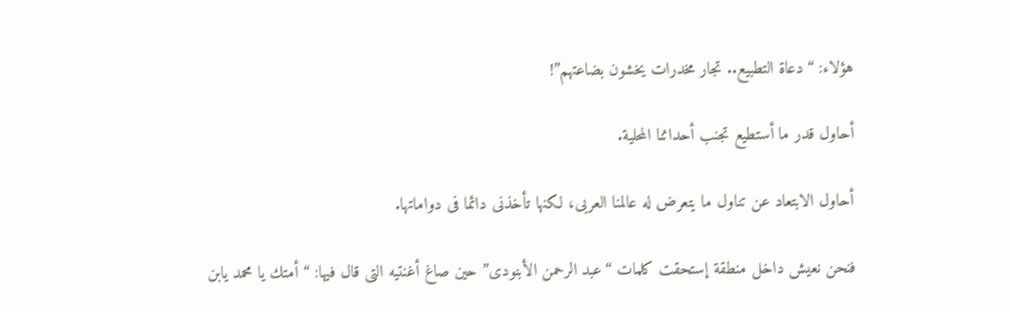هؤلاء: “دعاة التطبيع.. تجار مخدرات يخشون بضاعتهم”!

أحاول قدر ما أستطيع تجنب أحداثنا المحلية.

أحاول الابتعاد عن تناول ما يتعرض له عالمنا العربى، لكنها تأخذنى دائما فى دواماتها.

فنحن نعيش داخل منطقة إستحقت كلمات “عبد الرحمن الأبنودى” حين صاغ أغنتيه التى قال فيها: “أمتك يا محمد يابن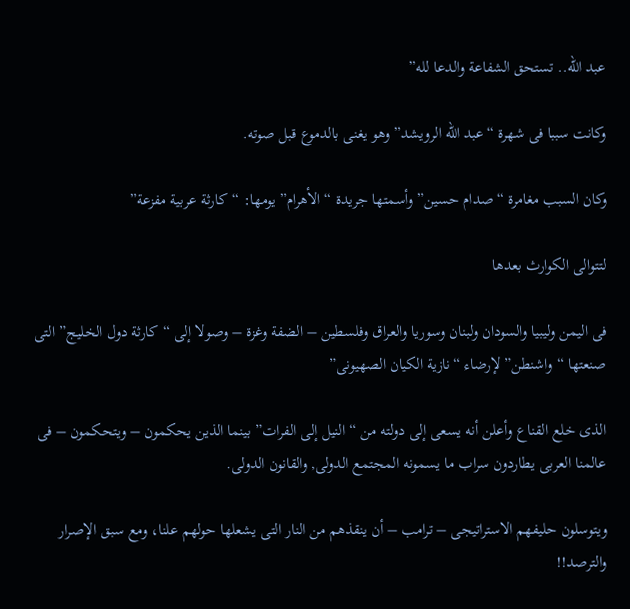عبد الله.. تستحق الشفاعة والدعا لله”

وكانت سببا فى شهرة “عبد الله الرويشد” وهو يغنى بالدموع قبل صوته.

وكان السبب مغامرة “صدام حسين” وأسمتها جريدة “الأهرام” يومها: “كارثة عربية مفزعة”

لتتوالى الكوارث بعدها

فى اليمن وليبيا والسودان ولبنان وسوريا والعراق وفلسطين – الضفة وغزة – وصولا إلى “كارثة دول الخليج” التى صنعتها “واشنطن” لإرضاء “نازية الكيان الصهيونى”

الذى خلع القناع وأعلن أنه يسعى إلى دولته من “النيل إلى الفرات” بينما الذين يحكمون – ويتحكمون – فى عالمنا العربى يطاردون سراب ما يسمونه المجتمع الدولى, والقانون الدولى.

ويتوسلون حليفهم الاستراتيجى – ترامب – أن ينقذهم من النار التى يشعلها حولهم علنا، ومع سبق الإصرار والترصد!!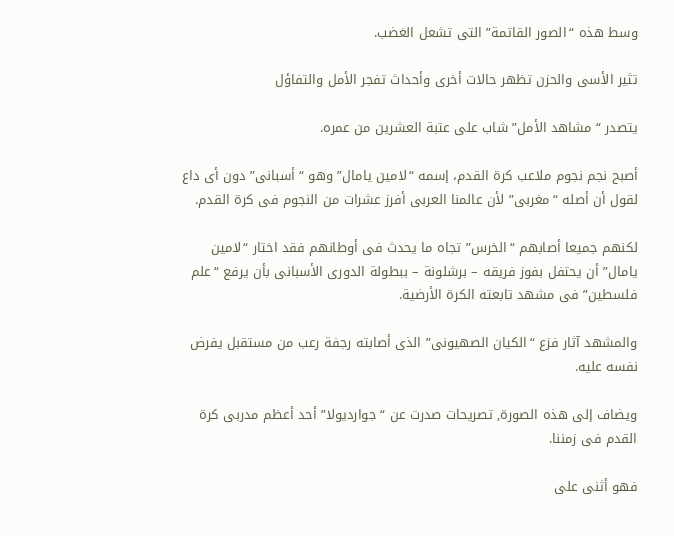وسط هذه “الصور القاتمة” التى تشعل الغضب.

تثير الأسى والحزن تظهر حالات أخرى وأحداث تفجر الأمل والتفاؤل

يتصدر “مشاهد الأمل” شاب على عتبة العشرين من عمره.

أصبح نجم نجوم ملاعب كرة القدم، إسمه “لامين يامال” وهو “أسبانى” دون أى داع لقول أن أصله “مغربى” لأن عالمنا العربى أفرز عشرات من النجوم فى كرة القدم.

لكنهم جميعا أصابهم “الخرس” تجاه ما يحدث فى أوطانهم فقد اختار “لامين يامال” أن يحتفل بفوز فريقه – برشلونة – ببطولة الدورى الأسبانى بأن يرفع “علم فلسطين” فى مشهد تابعته الكرة الأرضية.

والمشهد آثار فزع “الكيان الصهيونى” الذى أصابته رجفة رعب من مستقبل يفرض نفسه عليه.

ويضاف إلى هذه الصورة, تصريحات صدرت عن “جوارديولا” أحد أعظم مدربى كرة القدم فى زمننا.

فهو أثنى على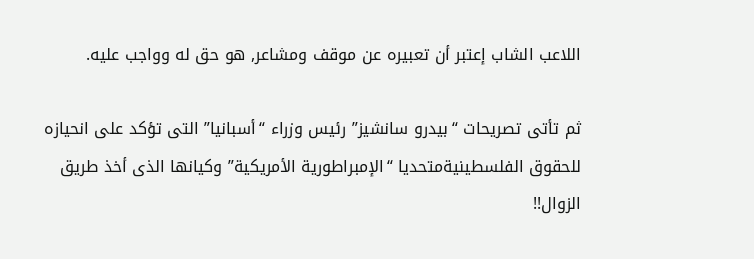اللاعب الشاب إعتبر أن تعبيره عن موقف ومشاعر, هو حق له وواجب عليه.

ثم تأتى تصريحات “بيدرو سانشيز” رئيس وزراء “أسبانيا” التى تؤكد على انحيازه للحقوق الفلسطينيةمتحديا “الإمبراطورية الأمريكية” وكيانها الذى أخذ طريق الزوال!!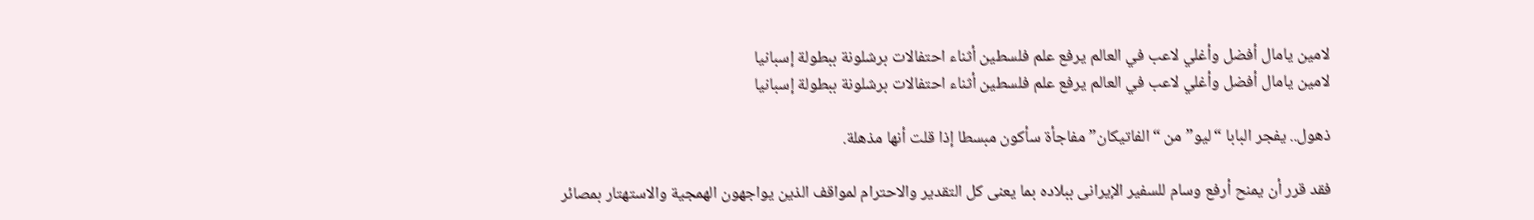لامين يامال أفضل وأغلي لاعب في العالم يرفع علم فلسطين أثناء احتفالات برشلونة ببطولة إسبانيا
لامين يامال أفضل وأغلي لاعب في العالم يرفع علم فلسطين أثناء احتفالات برشلونة ببطولة إسبانيا

ذهول.. يفجر البابا “ليو” من “الفاتيكان” مفاجأة سأكون مبسطا إذا قلت أنها مذهلة.

فقد قرر أن يمنح أرفع وسام للسفير الإيرانى ببلاده بما يعنى كل التقدير والاحترام لمواقف الذين يواجهون الهمجية والاستهتار بمصائر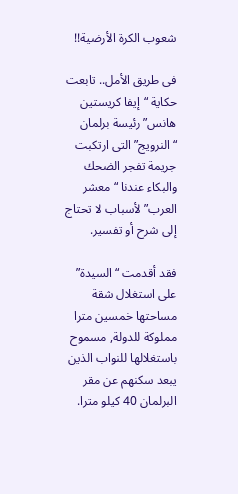شعوب الكرة الأرضية!!

فى طريق الأمل.. تابعت حكاية “إيفا كريستين هانس” رئيسة برلمان “النرويج” التى ارتكبت جريمة تفجر الضحك والبكاء عندنا “معشر العرب” لأسباب لا تحتاج إلى شرح أو تفسير.

فقد أقدمت “السيدة” على استغلال شقة مساحتها خمسين مترا مملوكة للدولة, مسموح باستغلالها للنواب الذين يبعد سكنهم عن مقر البرلمان 40 كيلو مترا.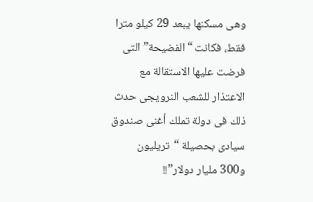وهى مسكنها يبعد 29 كيلو مترا فقط، فكانت “الفضيحة” التى فرضت عليها الاستقالة مع الاعتذار للشعب النرويجى حدث ذلك فى دولة تملك أغنى صندوق سيادى بحصيلة “تريليون و300 مليار دولار”!!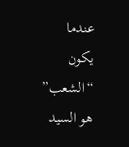عندما يكون “الشعب” هو السيد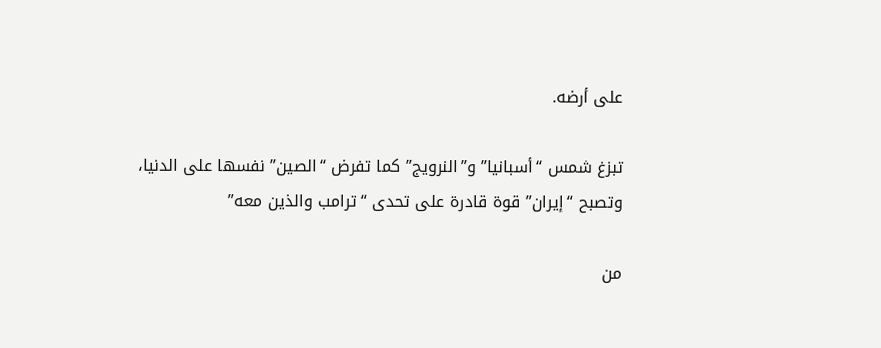على أرضه.

تبزغ شمس “أسبانيا” و”النرويج” كما تفرض “الصين” نفسها على الدنيا، وتصبح “إيران” قوة قادرة على تحدى “ترامب والذين معه”

من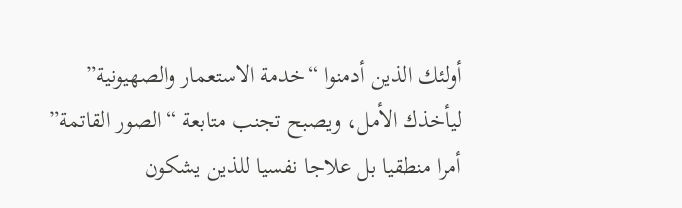أولئك الذين أدمنوا “خدمة الاستعمار والصهيونية” ليأخذك الأمل، ويصبح تجنب متابعة “الصور القاتمة” أمرا منطقيا بل علاجا نفسيا للذين يشكون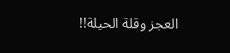العجز وقلة الحيلة!!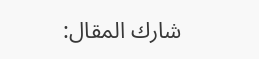شارك المقال: